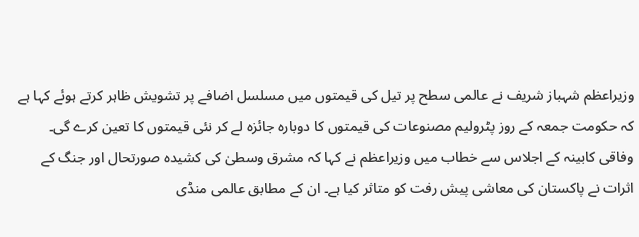وزیراعظم شہباز شریف نے عالمی سطح پر تیل کی قیمتوں میں مسلسل اضافے پر تشویش ظاہر کرتے ہوئے کہا ہے کہ حکومت جمعہ کے روز پٹرولیم مصنوعات کی قیمتوں کا دوبارہ جائزہ لے کر نئی قیمتوں کا تعین کرے گی۔
وفاقی کابینہ کے اجلاس سے خطاب میں وزیراعظم نے کہا کہ مشرق وسطیٰ کی کشیدہ صورتحال اور جنگ کے اثرات نے پاکستان کی معاشی پیش رفت کو متاثر کیا ہے۔ ان کے مطابق عالمی منڈی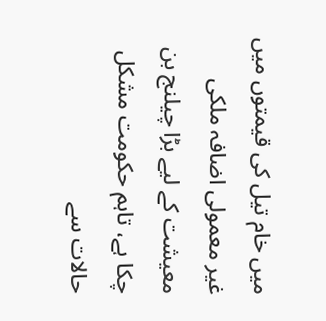میں خام تیل کی قیمتوں میں غیر معمولی اضافہ ملکی معیشت کے لیے بڑا چیلنج بن چکا ہے، تاہم حکومت مشکل حالات سے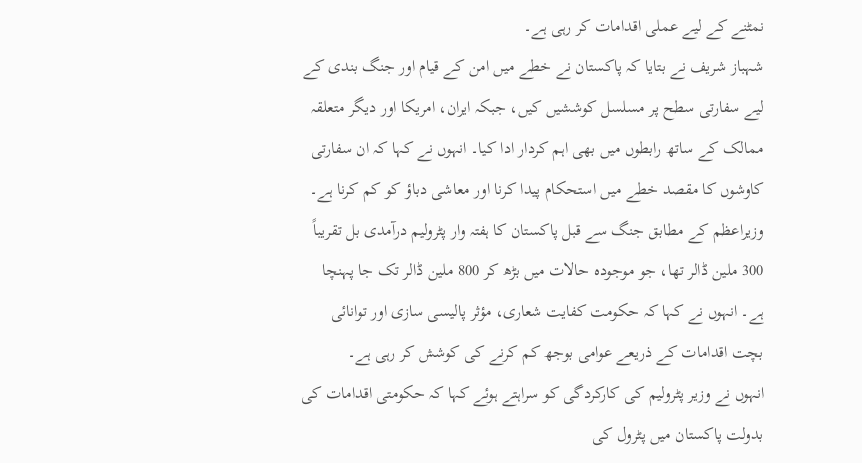نمٹنے کے لیے عملی اقدامات کر رہی ہے۔
شہباز شریف نے بتایا کہ پاکستان نے خطے میں امن کے قیام اور جنگ بندی کے لیے سفارتی سطح پر مسلسل کوششیں کیں، جبکہ ایران، امریکا اور دیگر متعلقہ ممالک کے ساتھ رابطوں میں بھی اہم کردار ادا کیا۔ انہوں نے کہا کہ ان سفارتی کاوشوں کا مقصد خطے میں استحکام پیدا کرنا اور معاشی دباؤ کو کم کرنا ہے۔
وزیراعظم کے مطابق جنگ سے قبل پاکستان کا ہفتہ وار پٹرولیم درآمدی بل تقریباً 300 ملین ڈالر تھا، جو موجودہ حالات میں بڑھ کر 800 ملین ڈالر تک جا پہنچا ہے۔ انہوں نے کہا کہ حکومت کفایت شعاری، مؤثر پالیسی سازی اور توانائی بچت اقدامات کے ذریعے عوامی بوجھ کم کرنے کی کوشش کر رہی ہے۔
انہوں نے وزیر پٹرولیم کی کارکردگی کو سراہتے ہوئے کہا کہ حکومتی اقدامات کی بدولت پاکستان میں پٹرول کی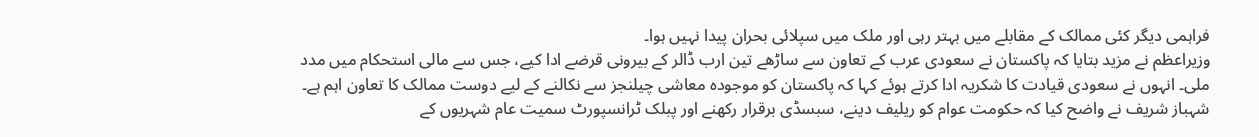فراہمی دیگر کئی ممالک کے مقابلے میں بہتر رہی اور ملک میں سپلائی بحران پیدا نہیں ہوا۔
وزیراعظم نے مزید بتایا کہ پاکستان نے سعودی عرب کے تعاون سے ساڑھے تین ارب ڈالر کے بیرونی قرضے ادا کیے، جس سے مالی استحکام میں مدد ملی۔ انہوں نے سعودی قیادت کا شکریہ ادا کرتے ہوئے کہا کہ پاکستان کو موجودہ معاشی چیلنجز سے نکالنے کے لیے دوست ممالک کا تعاون اہم ہے۔
شہباز شریف نے واضح کیا کہ حکومت عوام کو ریلیف دینے، سبسڈی برقرار رکھنے اور پبلک ٹرانسپورٹ سمیت عام شہریوں کے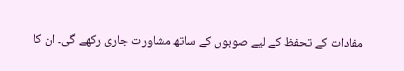مفادات کے تحفظ کے لیے صوبوں کے ساتھ مشاورت جاری رکھے گی۔ ان کا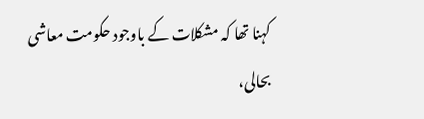کہنا تھا کہ مشکلات کے باوجود حکومت معاشی بحالی،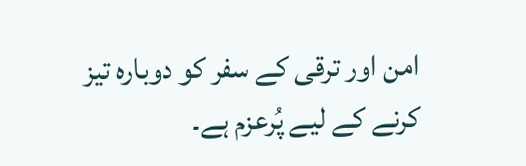امن اور ترقی کے سفر کو دوبارہ تیز کرنے کے لیے پُرعزم ہے۔